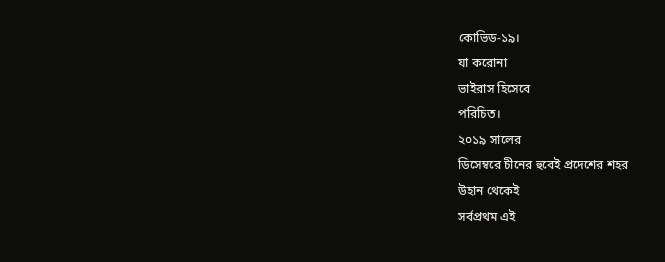কোভিড-১৯।
যা করোনা
ভাইরাস হিসেবে
পরিচিত।
২০১৯ সালের
ডিসেম্বরে চীনের হুবেই প্রদেশের শহর
উহান থেকেই
সর্বপ্রথম এই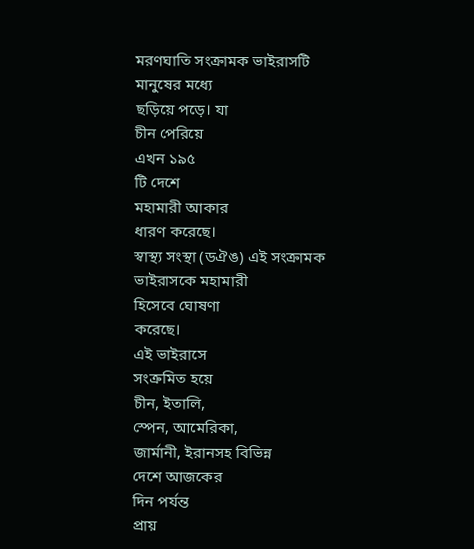মরণঘাতি সংক্রামক ভাইরাসটি
মানুষের মধ্যে
ছড়িয়ে পড়ে। যা
চীন পেরিয়ে
এখন ১৯৫
টি দেশে
মহামারী আকার
ধারণ করেছে।
স্বাস্থ্য সংস্থা (ডঐঙ) এই সংক্রামক
ভাইরাসকে মহামারী
হিসেবে ঘোষণা
করেছে।
এই ভাইরাসে
সংক্রমিত হয়ে
চীন, ইতালি,
স্পেন, আমেরিকা,
জার্মানী, ইরানসহ বিভিন্ন
দেশে আজকের
দিন পর্যন্ত
প্রায়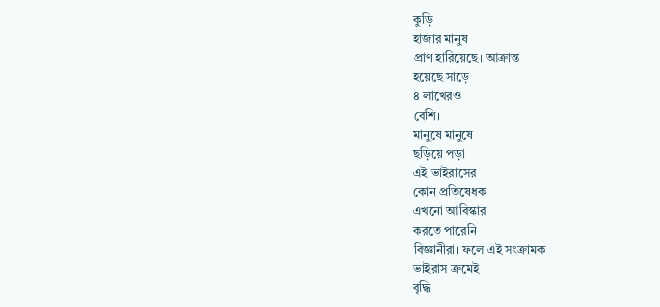কুড়ি
হাজার মানুষ
প্রাণ হারিয়েছে। আক্রান্ত
হয়েছে সাড়ে
৪ লাখেরও
বেশি।
মানুষে মানুষে
ছড়িয়ে পড়া
এই ভাইরাসের
কোন প্রতিষেধক
এখনো আবিস্কার
করতে পারেনি
বিজ্ঞানীরা। ফলে এই সংক্রামক
ভাইরাস ক্রমেই
বৃদ্ধি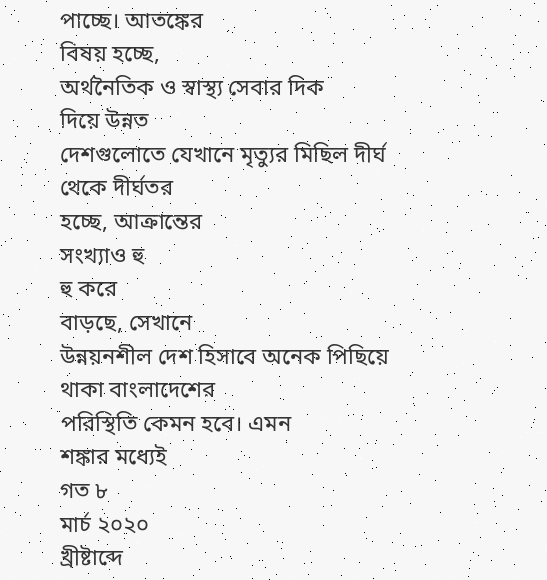পাচ্ছে। আতঙ্কের
বিষয় হচ্ছে,
অর্থনৈতিক ও স্বাস্থ্য সেবার দিক
দিয়ে উন্নত
দেশগুলোতে যেখানে মৃত্যুর মিছিল দীর্ঘ
থেকে দীর্ঘতর
হচ্ছে, আক্রান্তের
সংখ্যাও হু
হু করে
বাড়ছে, সেখানে
উন্নয়নশীল দেশ হিসাবে অনেক পিছিয়ে
থাকা বাংলাদেশের
পরিস্থিতি কেমন হবে। এমন
শঙ্কার মধ্যেই
গত ৮
মার্চ ২০২০
খ্রীষ্টাব্দে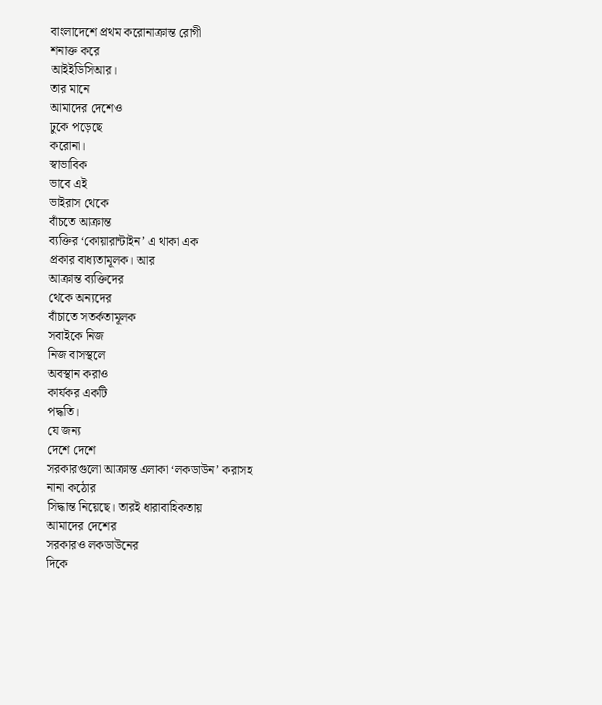বাংলাদেশে প্রথম করোনাক্রান্ত রোগী
শনাক্ত করে
আইইডিসিআর।
তার মানে
আমাদের দেশেও
ঢুকে পড়েছে
করোনা।
স্বাভাবিক
ভাবে এই
ভাইরাস থেকে
বাঁচতে আক্রান্ত
ব্যক্তির ‘কোয়ারান্টাইন’ এ থাকা এক
প্রকার বাধ্যতামূলক। আর
আক্রান্ত ব্যক্তিদের
থেকে অন্যদের
বাঁচাতে সতর্কতামূলক
সবাইকে নিজ
নিজ বাসস্থলে
অবস্থান করাও
কার্যকর একটি
পদ্ধতি।
যে জন্য
দেশে দেশে
সরকারগুলো আক্রান্ত এলাকা ‘লকডাউন’ করাসহ
নানা কঠোর
সিদ্ধান্ত নিয়েছে। তারই ধারাবাহিকতায়
আমাদের দেশের
সরকারও লকডাউনের
দিকে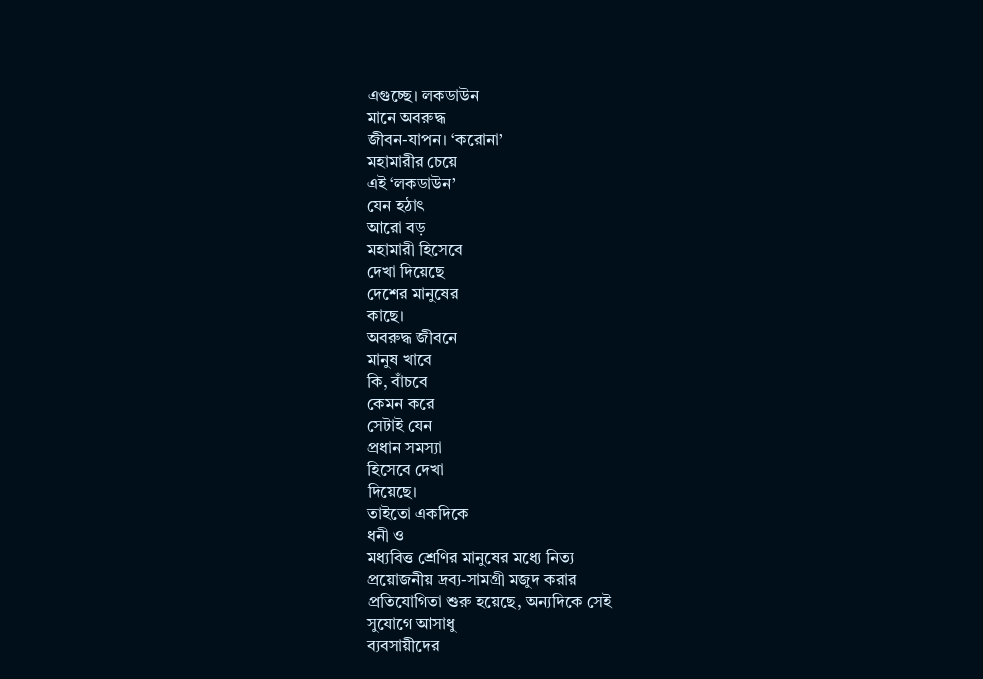এগুচ্ছে। লকডাউন
মানে অবরুদ্ধ
জীবন-যাপন। ‘করোনা’
মহামারীর চেয়ে
এই ‘লকডাউন’
যেন হঠাৎ
আরো বড়
মহামারী হিসেবে
দেখা দিয়েছে
দেশের মানুষের
কাছে।
অবরুদ্ধ জীবনে
মানুষ খাবে
কি, বাঁচবে
কেমন করে
সেটাই যেন
প্রধান সমস্যা
হিসেবে দেখা
দিয়েছে।
তাইতো একদিকে
ধনী ও
মধ্যবিত্ত শ্রেণির মানুষের মধ্যে নিত্য
প্রয়োজনীয় দ্রব্য-সামগ্রী মজুদ করার
প্রতিযোগিতা শুরু হয়েছে, অন্যদিকে সেই
সুযোগে আসাধু
ব্যবসায়ীদের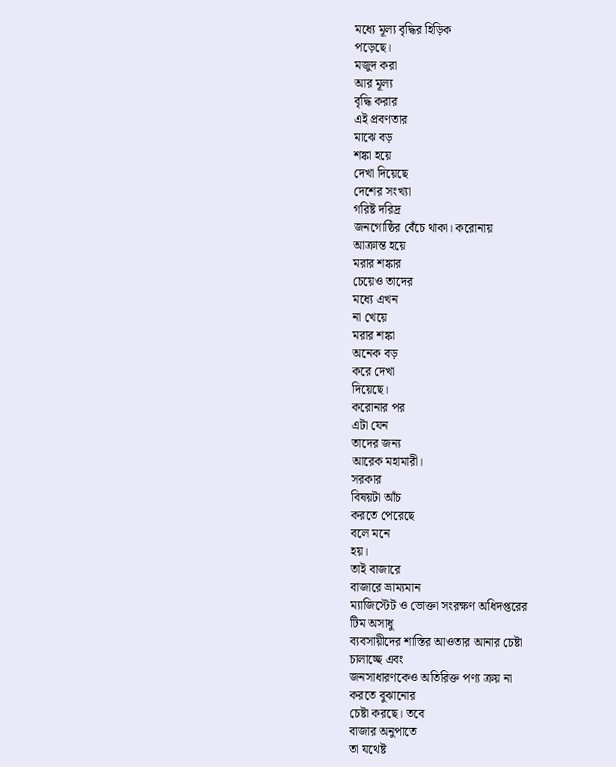মধ্যে মূল্য বৃদ্ধির হিড়িক
পড়েছে।
মজুদ করা
আর মূল্য
বৃদ্ধি করার
এই প্রবণতার
মাঝে বড়
শঙ্কা হয়ে
দেখা দিয়েছে
দেশের সংখ্যা
গরিষ্ট দরিদ্র
জনগোষ্ঠির বেঁচে থাকা। করোনায়
আক্রান্ত হয়ে
মরার শঙ্কার
চেয়েও তাদের
মধ্যে এখন
না খেয়ে
মরার শঙ্কা
অনেক বড়
করে দেখা
দিয়েছে।
করোনার পর
এটা যেন
তাদের জন্য
আরেক মহামারী।
সরকার
বিষয়টা আঁচ
করতে পেরেছে
বলে মনে
হয়।
তাই বাজারে
বাজারে ভ্রাম্যমান
ম্যাজিস্টেট ও ভোক্তা সংরক্ষণ অধিদপ্তরের
টিম অসাধু
ব্যবসায়ীদের শাস্তির আওতার আনার চেষ্টা
চালাচ্ছে এবং
জনসাধারণকেও অতিরিক্ত পণ্য ক্রয় না
করতে বুঝানোর
চেষ্টা করছে। তবে
বাজার অনুপাতে
তা যথেষ্ট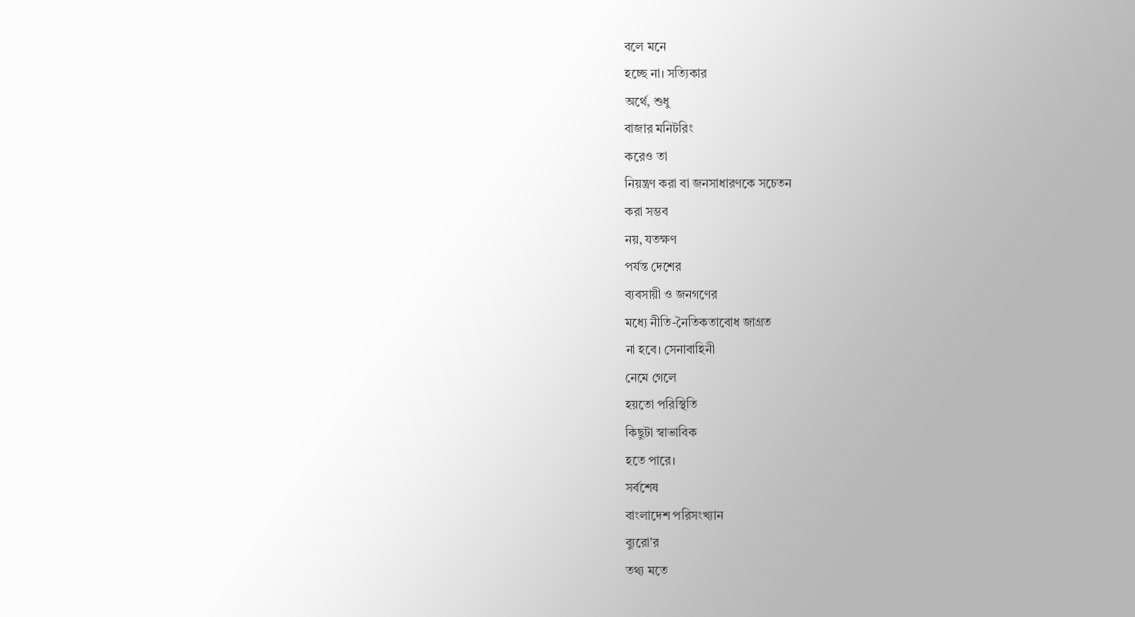বলে মনে
হচ্ছে না। সত্যিকার
অর্থে, শুধু
বাজার মনিটরিং
করেও তা
নিয়ন্ত্রণ করা বা জনসাধারণকে সচেতন
করা সম্ভব
নয়, যতক্ষণ
পর্যন্ত দেশের
ব্যবসায়ী ও জনগণের
মধ্যে নীতি-নৈতিকতাবোধ জাগ্রত
না হবে। সেনাবাহিনী
নেমে গেলে
হয়তো পরিস্থিতি
কিছুটা স্বাভাবিক
হতে পারে।
সর্বশেষ
বাংলাদেশ পরিসংখ্যান
ব্যুরো’র
তথ্য মতে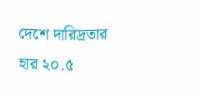দেশে দারিদ্রতার
হার ২০.৫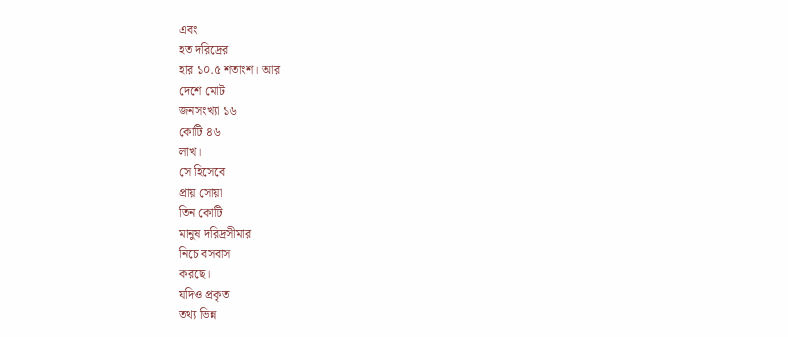এবং
হত দরিদ্রের
হার ১০.৫ শতাংশ। আর
দেশে মোট
জনসংখ্যা ১৬
কোটি ৪৬
লাখ।
সে হিসেবে
প্রায় সোয়া
তিন কোটি
মানুষ দরিদ্রসীমার
নিচে বসবাস
করছে।
যদিও প্রকৃত
তথ্য ভিন্ন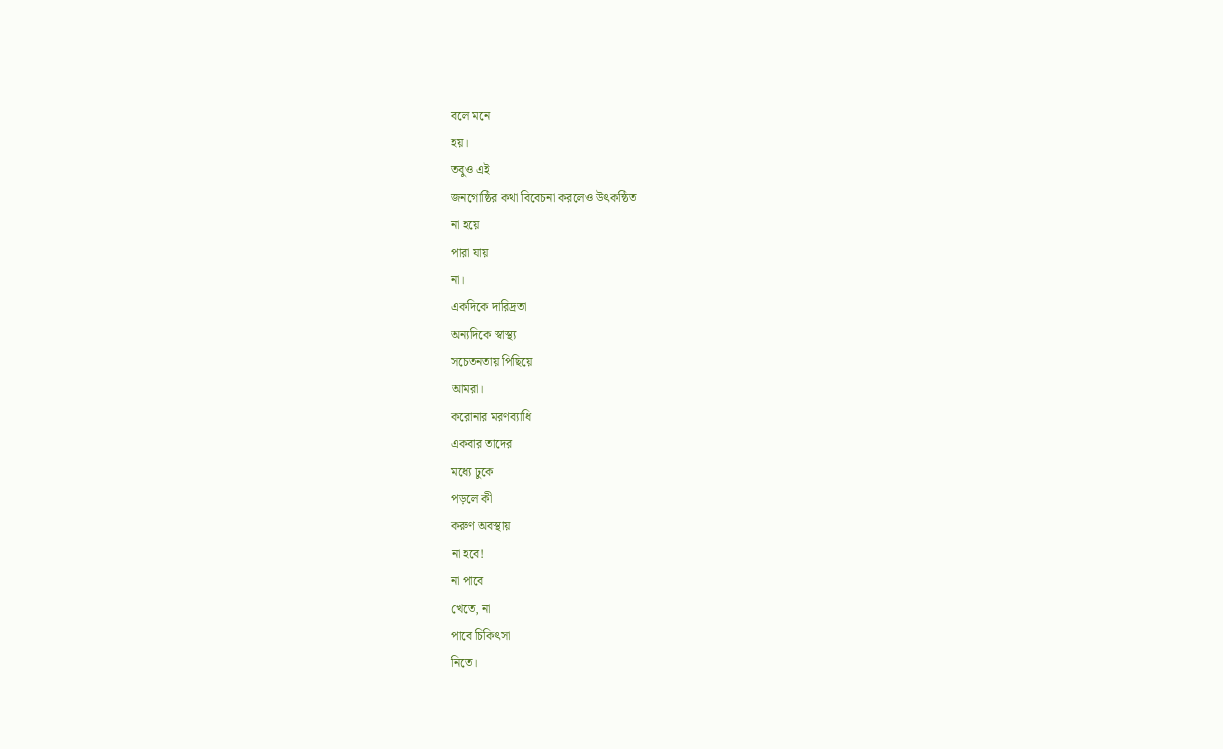বলে মনে
হয়।
তবুও এই
জনগোষ্ঠির কথা বিবেচনা করলেও উৎকন্ঠিত
না হয়ে
পারা যায়
না।
একদিকে দারিদ্রতা
অন্যদিকে স্বাস্থ্য
সচেতনতায় পিছিয়ে
আমরা।
করোনার মরণব্যাধি
একবার তাদের
মধ্যে ঢুকে
পড়লে কী
করুণ অবস্থায়
না হবে!
না পাবে
খেতে, না
পাবে চিকিৎসা
নিতে।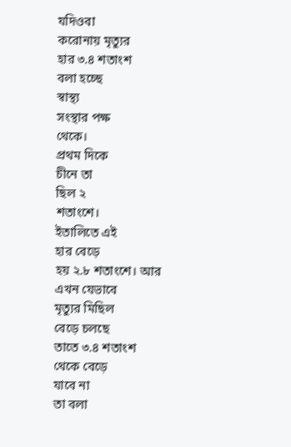যদিওবা
করোনায় মৃত্যুর
হার ৩.৪ শতাংশ
বলা হচ্ছে
স্বাস্থ্য
সংস্থার পক্ষ
থেকে।
প্রথম দিকে
চীনে তা
ছিল ২
শতাংশে।
ইতালিতে এই
হার বেড়ে
হয় ২.৮ শতাংশে। আর
এখন যেভাবে
মৃত্যুর মিছিল
বেড়ে চলছে
তাতে ৩.৪ শতাংশ
থেকে বেড়ে
যাবে না
তা বলা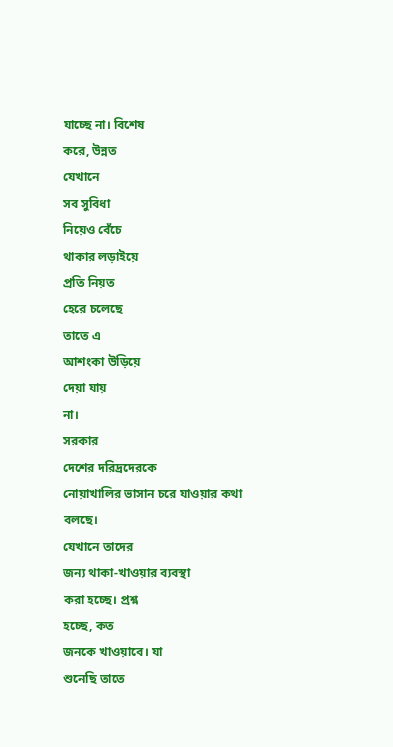যাচ্ছে না। বিশেষ
করে, উন্নত
যেখানে
সব সুবিধা
নিয়েও বেঁচে
থাকার লড়াইয়ে
প্রতি নিয়ত
হেরে চলেছে
তাতে এ
আশংকা উড়িয়ে
দেয়া যায়
না।
সরকার
দেশের দরিদ্রদেরকে
নোয়াখালির ভাসান চরে যাওয়ার কথা
বলছে।
যেখানে তাদের
জন্য থাকা-খাওয়ার ব্যবস্থা
করা হচ্ছে। প্রশ্ন
হচ্ছে, কত
জনকে খাওয়াবে। যা
শুনেছি তাতে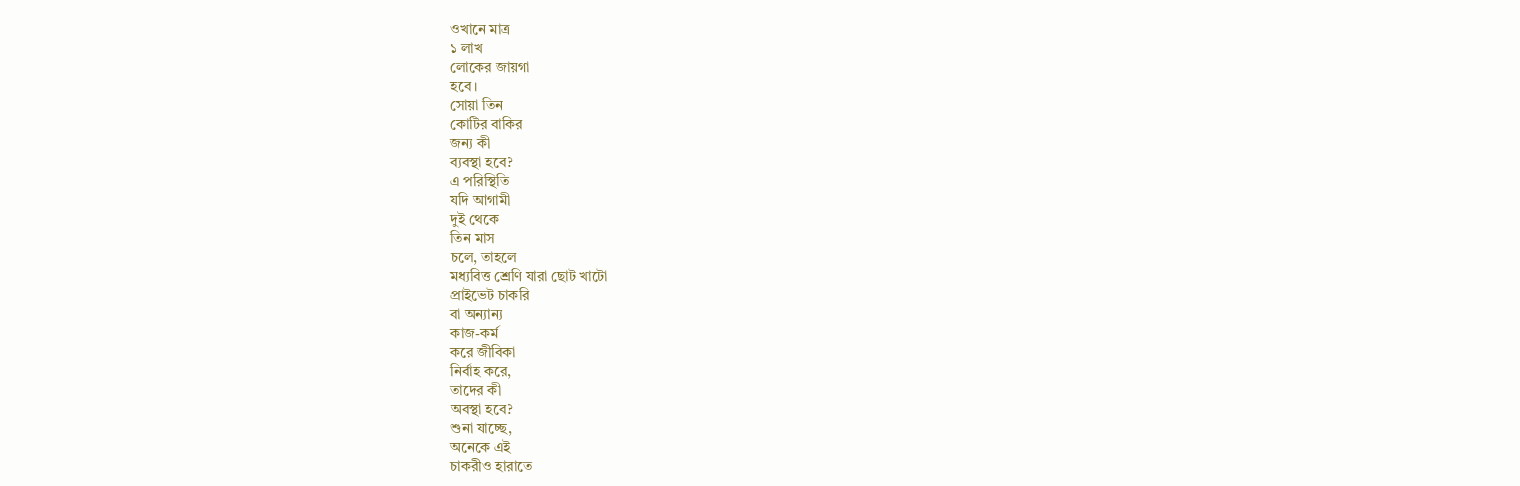ওখানে মাত্র
১ লাখ
লোকের জায়গা
হবে।
সোয়া তিন
কোটির বাকির
জন্য কী
ব্যবস্থা হবে?
এ পরিস্থিতি
যদি আগামী
দুই থেকে
তিন মাস
চলে, তাহলে
মধ্যবিত্ত শ্রেণি যারা ছোট খাটো
প্রাইভেট চাকরি
বা অন্যান্য
কাজ-কর্ম
করে জীবিকা
নির্বাহ করে,
তাদের কী
অবস্থা হবে?
শুনা যাচ্ছে,
অনেকে এই
চাকরীও হারাতে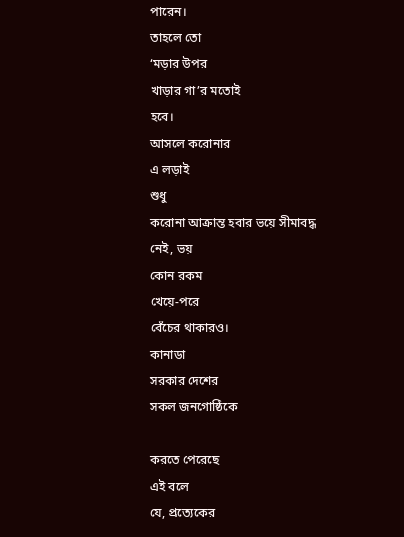পারেন।
তাহলে তো
‘মড়ার উপর
খাড়ার গা’র মতোই
হবে।
আসলে করোনার
এ লড়াই
শুধু
করোনা আক্রান্ত হবার ভয়ে সীমাবদ্ধ
নেই, ভয়
কোন রকম
খেয়ে-পরে
বেঁচের থাকারও।
কানাডা
সরকার দেশের
সকল জনগোষ্ঠিকে

করতে পেরেছে
এই বলে
যে, প্রত্যেকের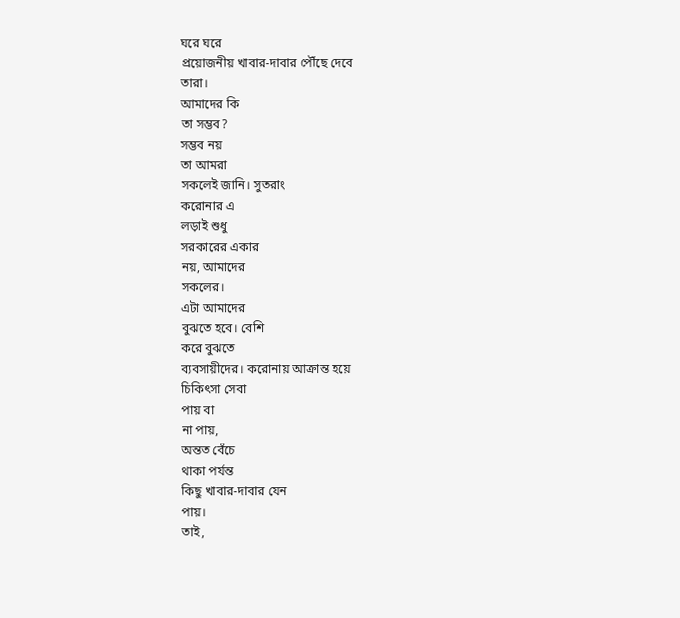ঘরে ঘরে
প্রয়োজনীয় খাবার-দাবার পৌঁছে দেবে
তারা।
আমাদের কি
তা সম্ভব?
সম্ভব নয়
তা আমরা
সকলেই জানি। সুতরাং
করোনার এ
লড়াই শুধু
সরকারের একার
নয়, আমাদের
সকলের।
এটা আমাদের
বুঝতে হবে। বেশি
করে বুঝতে
ব্যবসায়ীদের। করোনায় আক্রান্ত হয়ে
চিকিৎসা সেবা
পায় বা
না পায়,
অন্তত বেঁচে
থাকা পর্যন্ত
কিছু খাবার-দাবার যেন
পায়।
তাই,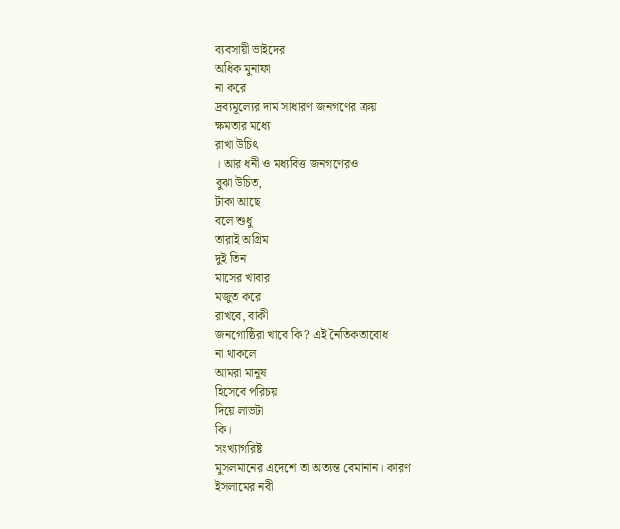ব্যবসায়ী ভাইদের
অধিক মুনাফা
না করে
দ্রব্যমূল্যের দাম সাধারণ জনগণের ক্রয়
ক্ষমতার মধ্যে
রাখা উচিৎ
। আর ধনী ও মধ্যবিত্ত জনগণেরও
বুঝা উচিত,
টাকা আছে
বলে শুধু
তারাই অগ্রিম
দুই তিন
মাসের খাবার
মজুত করে
রাখবে, বাকী
জনগোষ্ঠিরা খাবে কি? এই নৈতিকতাবোধ
না থাকলে
আমরা মানুষ
হিসেবে পরিচয়
দিয়ে লাভটা
কি।
সংখ্যাগরিষ্ট
মুসলমানের এদেশে তা অত্যন্ত বেমানান। কারণ
ইসলামের নবী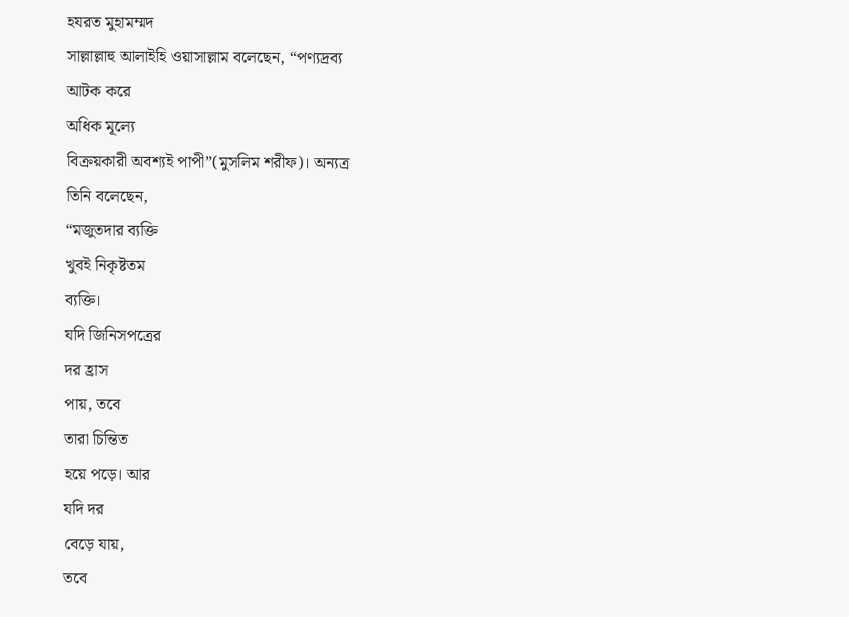হযরত মুহামম্মদ
সাল্লাল্লাহু আলাইহি ওয়াসাল্লাম বলেছেন, “পণ্যদ্রব্য
আটক করে
অধিক মূল্যে
বিক্রয়কারী অবশ্যই পাপী”(মুসলিম শরীফ)। অন্যত্র
তিনি বলেছেন,
“মজুতদার ব্যক্তি
খুবই নিকৃষ্টতম
ব্যক্তি।
যদি জিনিসপত্রের
দর হ্রাস
পায়, তবে
তারা চিন্তিত
হয়ে পড়ে। আর
যদি দর
বেড়ে যায়,
তবে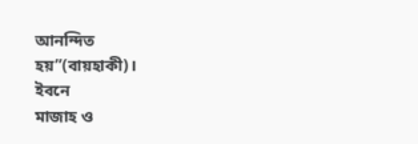আনন্দিত
হয়”(বায়হাকী)।
ইবনে
মাজাহ ও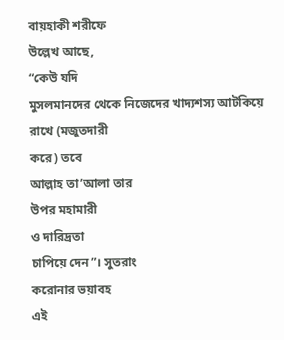বায়হাকী শরীফে
উল্লেখ আছে,
“কেউ যদি
মুসলমানদের থেকে নিজেদের খাদ্যশস্য আটকিয়ে
রাখে (মজুতদারী
করে) তবে
আল্লাহ তা’আলা তার
উপর মহামারী
ও দারিদ্রতা
চাপিয়ে দেন”। সুতরাং
করোনার ভয়াবহ
এই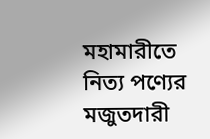মহামারীতে
নিত্য পণ্যের
মজুতদারী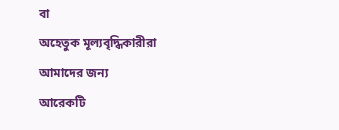বা
অহেতুক মূল্যবৃদ্ধিকারীরা
আমাদের জন্য
আরেকটি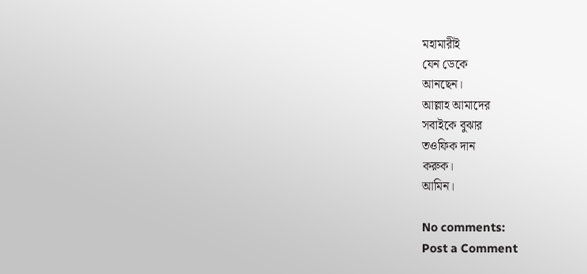মহামারীই
যেন ডেকে
আনছেন।
আল্লাহ আমাদের
সবাইকে বুঝার
তওফিক দান
করুক।
আমিন।

No comments:
Post a Comment